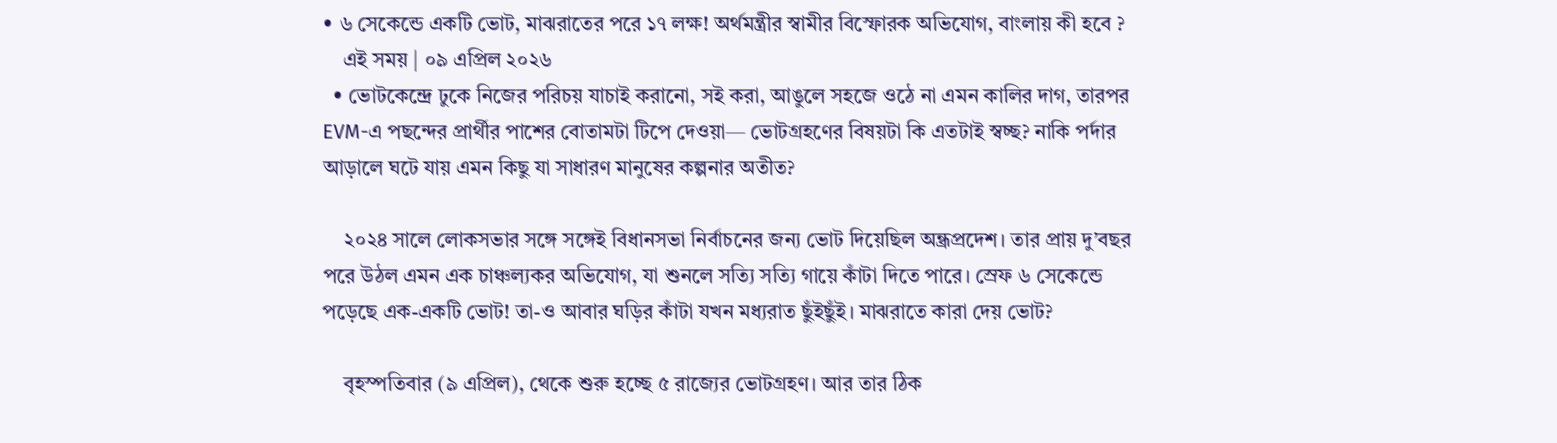• ৬ সেকেন্ডে একটি ভোট, মাঝরাতের পরে ১৭ লক্ষ! অর্থমন্ত্রীর স্বামীর বিস্ফোরক অভিযোগ, বাংলায় কী হবে ?
    এই সময় | ০৯ এপ্রিল ২০২৬
  • ভোটকেন্দ্রে ঢুকে নিজের পরিচয় যাচাই করানো, সই করা, আঙুলে সহজে ওঠে না এমন কালির দাগ, তারপর EVM-এ পছন্দের প্রার্থীর পাশের বোতামটা টিপে দেওয়া— ভোটগ্রহণের বিষয়টা কি এতটাই স্বচ্ছ? নাকি পর্দার আড়ালে ঘটে যায় এমন কিছু যা সাধারণ মানুষের কল্পনার অতীত?

    ২০২৪ সালে লোকসভার সঙ্গে সঙ্গেই বিধানসভা নির্বাচনের জন্য ভোট দিয়েছিল অন্ধ্রপ্রদেশ। তার প্রায় দু’বছর পরে উঠল এমন এক চাঞ্চল্যকর অভিযোগ, যা শুনলে সত্যি সত্যি গায়ে কাঁটা দিতে পারে। স্রেফ ৬ সেকেন্ডে পড়েছে এক-একটি ভোট! তা-ও আবার ঘড়ির কাঁটা যখন মধ্যরাত ছুঁইছুঁই। মাঝরাতে কারা দেয় ভোট?

    বৃহস্পতিবার (৯ এপ্রিল), থেকে শুরু হচ্ছে ৫ রাজ্যের ভোটগ্রহণ। আর তার ঠিক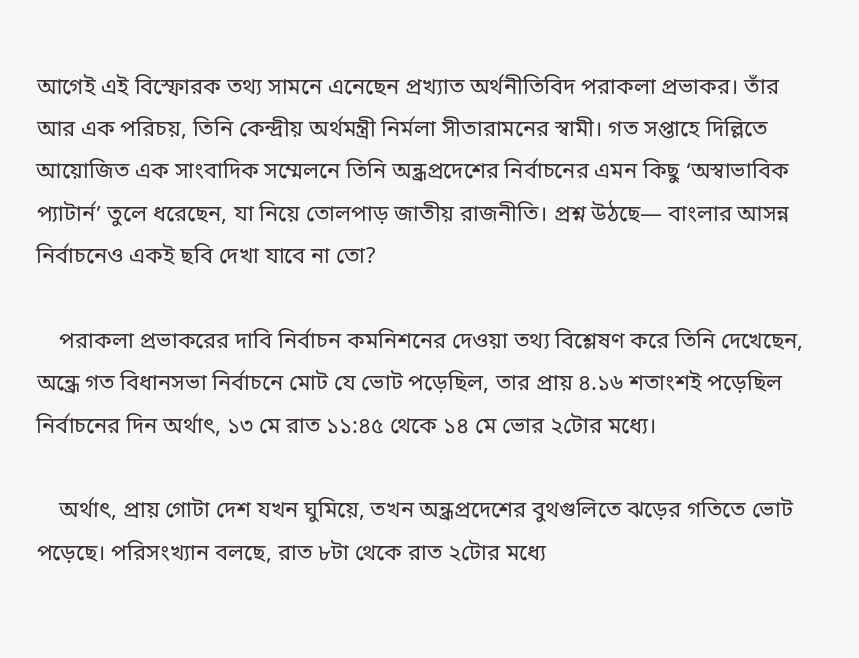আগেই এই বিস্ফোরক তথ্য সামনে এনেছেন প্রখ্যাত অর্থনীতিবিদ পরাকলা প্রভাকর। তাঁর আর এক পরিচয়, তিনি কেন্দ্রীয় অর্থমন্ত্রী নির্মলা সীতারামনের স্বামী। গত সপ্তাহে দিল্লিতে আয়োজিত এক সাংবাদিক সম্মেলনে তিনি অন্ধ্রপ্রদেশের নির্বাচনের এমন কিছু ‘অস্বাভাবিক প্যাটার্ন’ তুলে ধরেছেন, যা নিয়ে তোলপাড় জাতীয় রাজনীতি। প্রশ্ন উঠছে— বাংলার আসন্ন নির্বাচনেও একই ছবি দেখা যাবে না তো?

    পরাকলা প্রভাকরের দাবি নির্বাচন কমনিশনের দেওয়া তথ্য বিশ্লেষণ করে তিনি দেখেছেন, অন্ধ্রে গত বিধানসভা নির্বাচনে মোট যে ভোট পড়েছিল, তার প্রায় ৪.১৬ শতাংশই পড়েছিল নির্বাচনের দিন অর্থাৎ, ১৩ মে রাত ১১:৪৫ থেকে ১৪ মে ভোর ২টোর মধ্যে।

    অর্থাৎ, প্রায় গোটা দেশ যখন ঘুমিয়ে, তখন অন্ধ্রপ্রদেশের বুথগুলিতে ঝড়ের গতিতে ভোট পড়েছে। পরিসংখ্যান বলছে, রাত ৮টা থেকে রাত ২টোর মধ্যে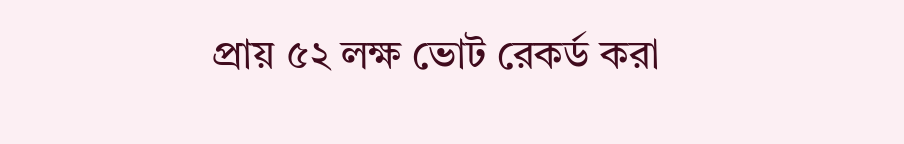প্রায় ৫২ লক্ষ ভোট রেকর্ড করা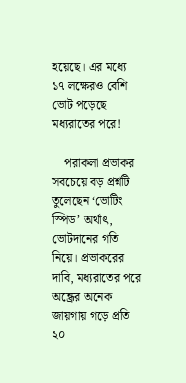হয়েছে। এর মধ্যে ১৭ লক্ষেরও বেশি ভোট পড়েছে মধ্যরাতের পরে!

    পরাকলা প্রভাকর সবচেয়ে বড় প্রশ্নটি তুলেছেন ‘ভোটিং স্পিড’ অর্থাৎ, ভোটদানের গতি নিয়ে। প্রভাকরের দাবি, মধ্যরাতের পরে অন্ধ্রের অনেক জায়গায় গড়ে প্রতি ২০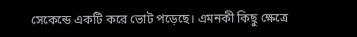সেকেন্ডে একটি করে ভোট পড়েছে। এমনকী কিছু ক্ষেত্রে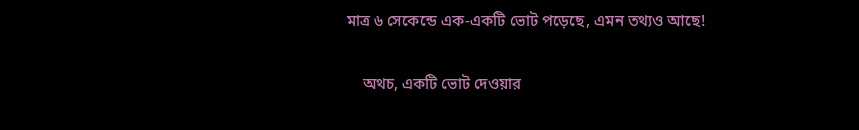মাত্র ৬ সেকেন্ডে এক-একটি ভোট পড়েছে, এমন তথ্যও আছে!

    অথচ, একটি ভোট দেওয়ার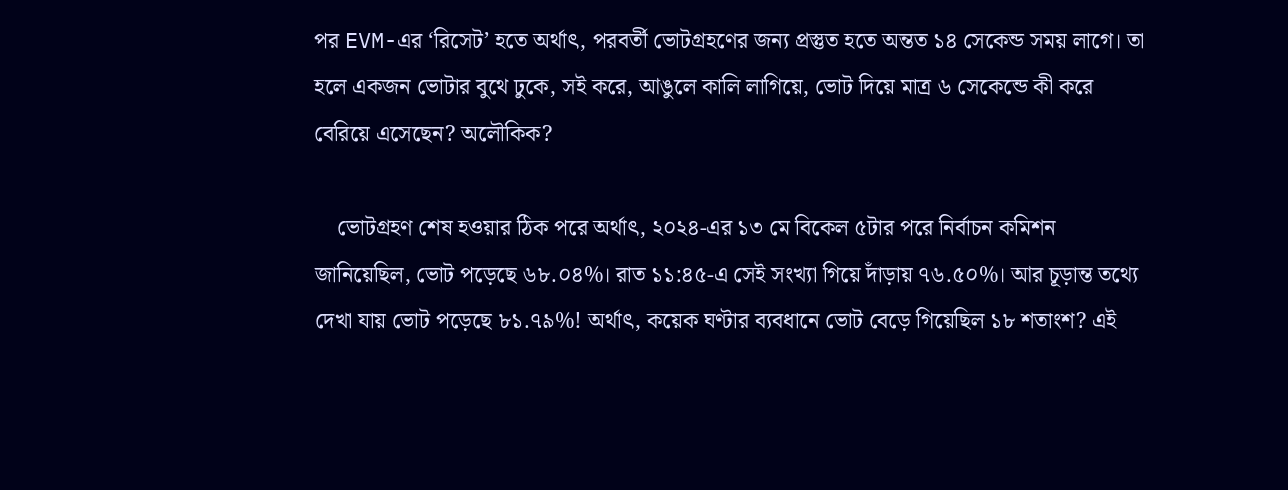পর EVM-এর ‘রিসেট’ হতে অর্থাৎ, পরবর্তী ভোটগ্রহণের জন্য প্রস্তুত হতে অন্তত ১৪ সেকেন্ড সময় লাগে। তা হলে একজন ভোটার বুথে ঢুকে, সই করে, আঙুলে কালি লাগিয়ে, ভোট দিয়ে মাত্র ৬ সেকেন্ডে কী করে বেরিয়ে এসেছেন? অলৌকিক?

    ভোটগ্রহণ শেষ হওয়ার ঠিক পরে অর্থাৎ, ২০২৪-এর ১৩ মে বিকেল ৫টার পরে নির্বাচন কমিশন জানিয়েছিল, ভোট পড়েছে ৬৮.০৪%। রাত ১১:৪৫-এ সেই সংখ্যা গিয়ে দাঁড়ায় ৭৬.৫০%। আর চূড়ান্ত তথ্যে দেখা যায় ভোট পড়েছে ৮১.৭৯%! অর্থাৎ, কয়েক ঘণ্টার ব্যবধানে ভোট বেড়ে গিয়েছিল ১৮ শতাংশ? এই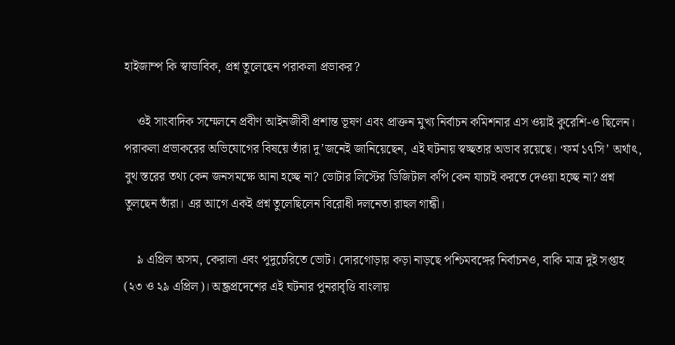হাইজাম্প কি স্বাভাবিক, প্রশ্ন তুলেছেন পরাকলা প্রভাকর?

    ওই সাংবাদিক সম্মেলনে প্রবীণ আইনজীবী প্রশান্ত ভূষণ এবং প্রাক্তন মুখ্য নির্বাচন কমিশনার এস ওয়াই কুরেশি-ও ছিলেন। পরাকলা প্রভাকরের অভিযোগের বিষয়ে তাঁরা দু’জনেই জানিয়েছেন, এই ঘটনায় স্বচ্ছতার অভাব রয়েছে। ‘ফর্ম ১৭সি’ অর্থাৎ, বুথ স্তরের তথ্য কেন জনসমক্ষে আনা হচ্ছে না? ভোটার লিস্টের ডিজিটাল কপি কেন যাচাই করতে দেওয়া হচ্ছে না? প্রশ্ন তুলছেন তাঁরা। এর আগে একই প্রশ্ন তুলেছিলেন বিরোধী দলনেতা রাহুল গান্ধী।

    ৯ এপ্রিল অসম, কেরালা এবং পুদুচেরিতে ভোট। দোরগোড়ায় কড়া নাড়ছে পশ্চিমবঙ্গের নির্বাচনও, বাকি মাত্র দুই সপ্তাহ (২৩ ও ২৯ এপ্রিল)। অন্ধ্রপ্রদেশের এই ঘটনার পুনরাবৃত্তি বাংলায়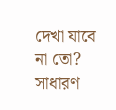দেখা যাবে না তো? সাধারণ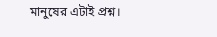মানুষের এটাই প্রশ্ন।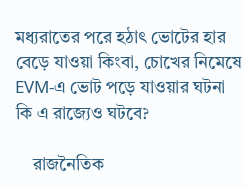মধ্যরাতের পরে হঠাৎ ভোটের হার বেড়ে যাওয়া কিংবা, চোখের নিমেষে EVM-এ ভোট পড়ে যাওয়ার ঘটনা কি এ রাজ্যেও ঘটবে?

    রাজনৈতিক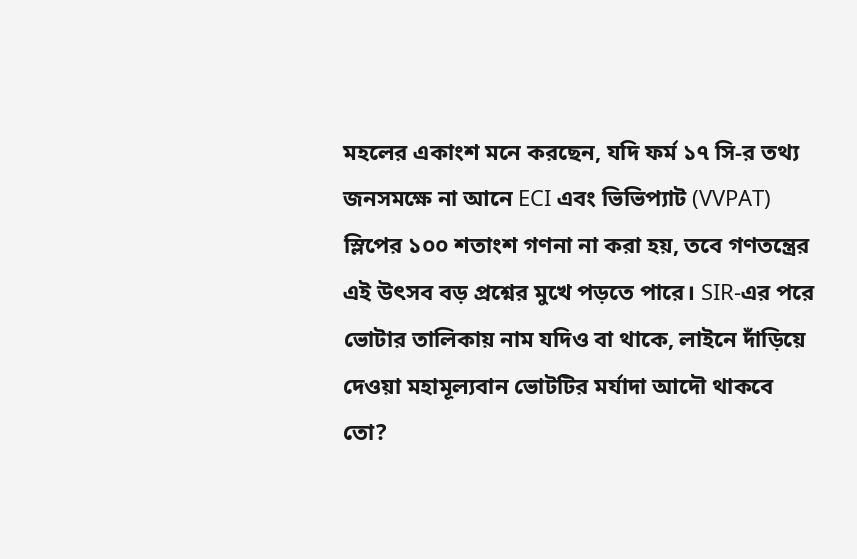মহলের একাংশ মনে করছেন, যদি ফর্ম ১৭ সি-র তথ্য জনসমক্ষে না আনে ECI এবং ভিভিপ্যাট (VVPAT) স্লিপের ১০০ শতাংশ গণনা না করা হয়, তবে গণতন্ত্রের এই উৎসব বড় প্রশ্নের মুখে পড়তে পারে। SIR-এর পরে ভোটার তালিকায় নাম যদিও বা থাকে, লাইনে দাঁড়িয়ে দেওয়া মহামূল্যবান ভোটটির মর্যাদা আদৌ থাকবে তো?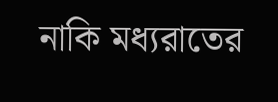নাকি মধ্যরাতের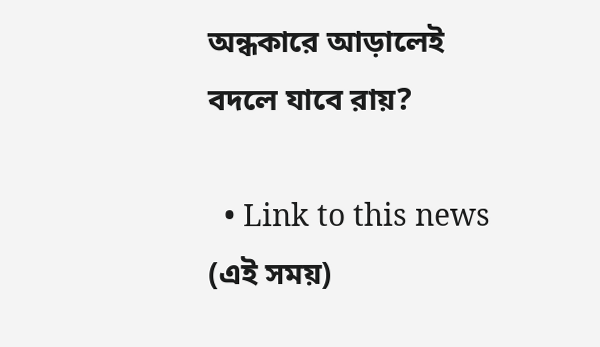অন্ধকারে আড়ালেই বদলে যাবে রায়?

  • Link to this news (এই সময়)